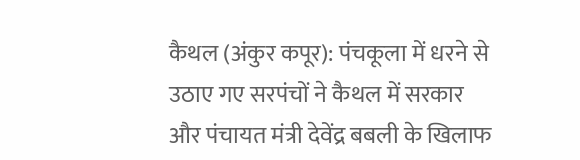कैथल (अंकुर कपूर): पंचकूला में धरने से उठाए गए सरपंचों ने कैथल में सरकार और पंचायत मंत्री देवेंद्र बबली के खिलाफ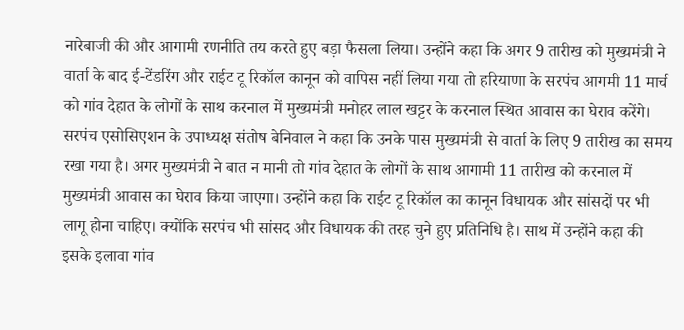नारेबाजी की और आगामी रणनीति तय करते हुए बड़ा फैसला लिया। उन्होंने कहा कि अगर 9 तारीख को मुख्यमंत्री ने वार्ता के बाद ई-टेंडरिंग और राईट टू रिकॉल कानून को वापिस नहीं लिया गया तो हरियाणा के सरपंच आगमी 11 मार्च को गांव देहात के लोगों के साथ करनाल में मुख्यमंत्री मनोहर लाल खट्टर के करनाल स्थित आवास का घेराव करेंगे।
सरपंच एसोसिएशन के उपाध्यक्ष संतोष बेनिवाल ने कहा कि उनके पास मुख्यमंत्री से वार्ता के लिए 9 तारीख का समय रखा गया है। अगर मुख्यमंत्री ने बात न मानी तो गांव देहात के लोगों के साथ आगामी 11 तारीख को करनाल में मुख्यमंत्री आवास का घेराव किया जाएगा। उन्होंने कहा कि राईट टू रिकॉल का कानून विधायक और सांसदों पर भी लागू होना चाहिए। क्योंकि सरपंच भी सांसद और विधायक की तरह चुने हुए प्रतिनिधि है। साथ में उन्होंने कहा की इसके इलावा गांव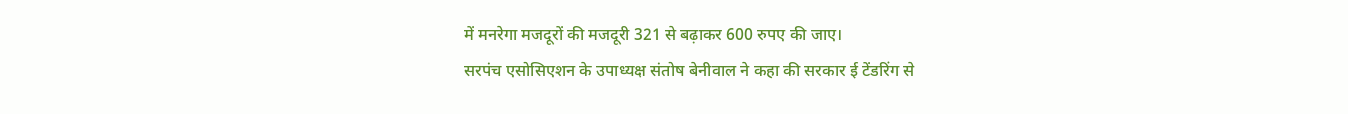में मनरेगा मजदूरों की मजदूरी 321 से बढ़ाकर 600 रुपए की जाए।
सरपंच एसोसिएशन के उपाध्यक्ष संतोष बेनीवाल ने कहा की सरकार ई टेंडरिंग से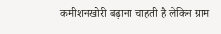कमीशनखोरी बढ़ाना चाहती है लेकिन ग्राम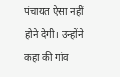पंचायत ऐसा नहीं होने देगी। उन्होंने कहा की गांव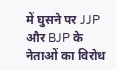में घुसने पर JJP और BJP के नेताओं का विरोध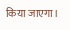किया जाएगा।